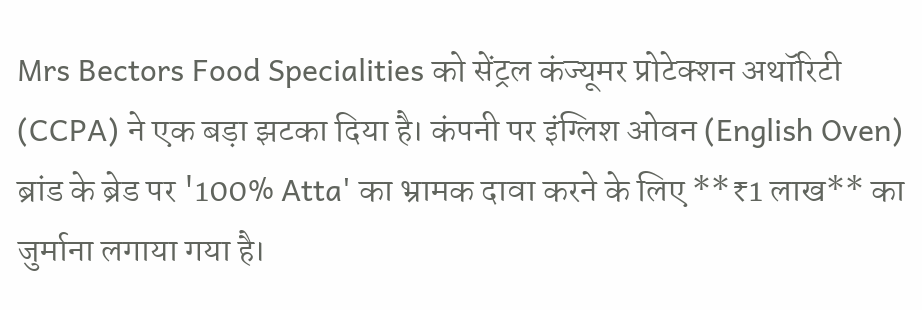Mrs Bectors Food Specialities को सेंट्रल कंज्यूमर प्रोटेक्शन अथॉरिटी (CCPA) ने एक बड़ा झटका दिया है। कंपनी पर इंग्लिश ओवन (English Oven) ब्रांड के ब्रेड पर '100% Atta' का भ्रामक दावा करने के लिए **₹1 लाख** का जुर्माना लगाया गया है।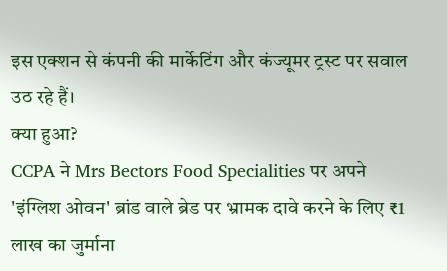इस एक्शन से कंपनी की मार्केटिंग और कंज्यूमर ट्रस्ट पर सवाल उठ रहे हैं।
क्या हुआ?
CCPA ने Mrs Bectors Food Specialities पर अपने 'इंग्लिश ओवन' ब्रांड वाले ब्रेड पर भ्रामक दावे करने के लिए ₹1 लाख का जुर्माना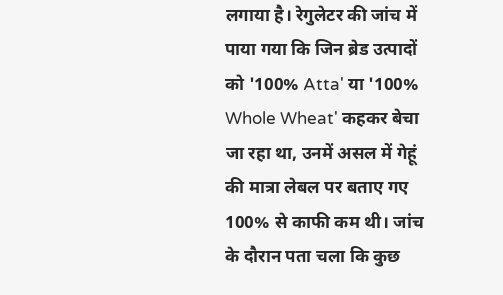लगाया है। रेगुलेटर की जांच में पाया गया कि जिन ब्रेड उत्पादों को '100% Atta' या '100% Whole Wheat' कहकर बेचा जा रहा था, उनमें असल में गेहूं की मात्रा लेबल पर बताए गए 100% से काफी कम थी। जांच के दौरान पता चला कि कुछ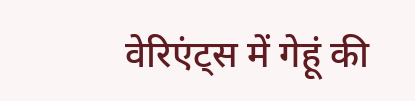वेरिएंट्स में गेहूं की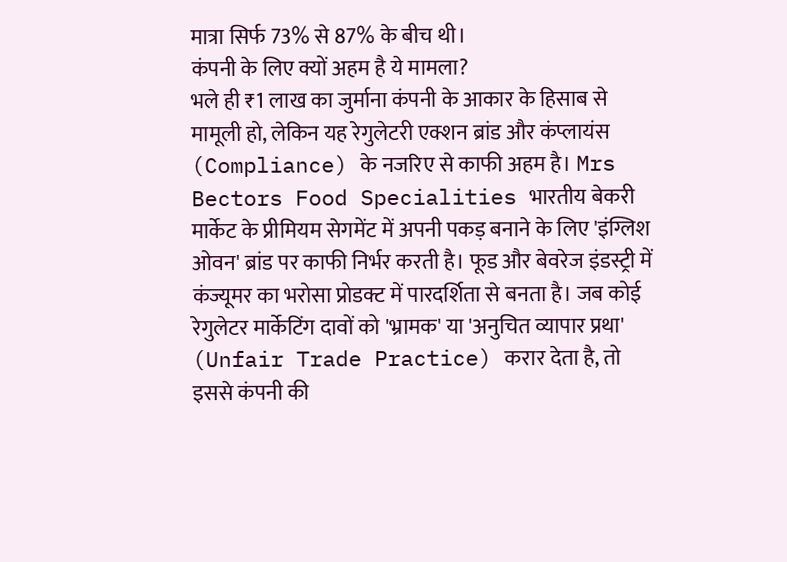मात्रा सिर्फ 73% से 87% के बीच थी।
कंपनी के लिए क्यों अहम है ये मामला?
भले ही ₹1 लाख का जुर्माना कंपनी के आकार के हिसाब से मामूली हो, लेकिन यह रेगुलेटरी एक्शन ब्रांड और कंप्लायंस (Compliance) के नजरिए से काफी अहम है। Mrs Bectors Food Specialities भारतीय बेकरी मार्केट के प्रीमियम सेगमेंट में अपनी पकड़ बनाने के लिए 'इंग्लिश ओवन' ब्रांड पर काफी निर्भर करती है। फूड और बेवरेज इंडस्ट्री में कंज्यूमर का भरोसा प्रोडक्ट में पारदर्शिता से बनता है। जब कोई रेगुलेटर मार्केटिंग दावों को 'भ्रामक' या 'अनुचित व्यापार प्रथा' (Unfair Trade Practice) करार देता है, तो इससे कंपनी की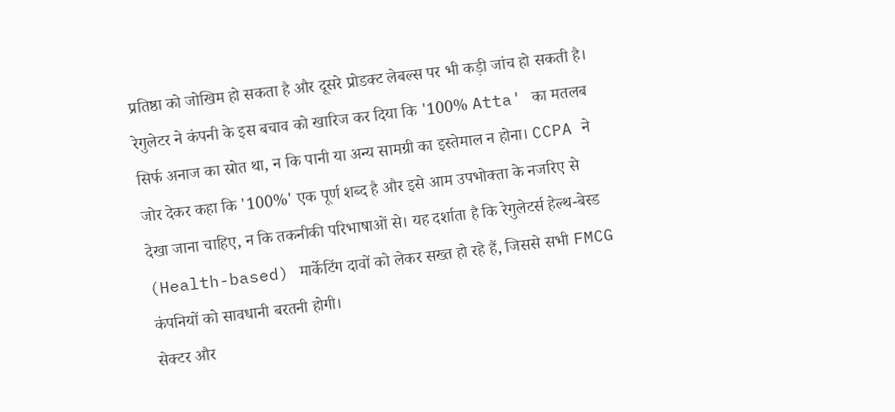प्रतिष्ठा को जोखिम हो सकता है और दूसरे प्रोडक्ट लेबल्स पर भी कड़ी जांच हो सकती है।
रेगुलेटर ने कंपनी के इस बचाव को खारिज कर दिया कि '100% Atta' का मतलब सिर्फ अनाज का स्रोत था, न कि पानी या अन्य सामग्री का इस्तेमाल न होना। CCPA ने जोर देकर कहा कि '100%' एक पूर्ण शब्द है और इसे आम उपभोक्ता के नजरिए से देखा जाना चाहिए, न कि तकनीकी परिभाषाओं से। यह दर्शाता है कि रेगुलेटर्स हेल्थ-बेस्ड (Health-based) मार्केटिंग दावों को लेकर सख्त हो रहे हैं, जिससे सभी FMCG कंपनियों को सावधानी बरतनी होगी।
सेक्टर और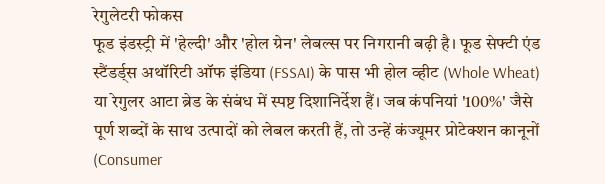रेगुलेटरी फोकस
फूड इंडस्ट्री में 'हेल्दी' और 'होल ग्रेन' लेबल्स पर निगरानी बढ़ी है। फूड सेफ्टी एंड स्टैंडर्ड्स अथॉरिटी ऑफ इंडिया (FSSAI) के पास भी होल व्हीट (Whole Wheat) या रेगुलर आटा ब्रेड के संबंध में स्पष्ट दिशानिर्देश हैं। जब कंपनियां '100%' जैसे पूर्ण शब्दों के साथ उत्पादों को लेबल करती हैं, तो उन्हें कंज्यूमर प्रोटेक्शन कानूनों (Consumer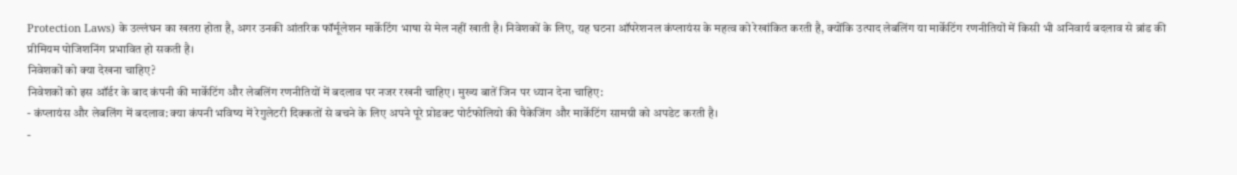Protection Laws) के उल्लंघन का खतरा होता है, अगर उनकी आंतरिक फॉर्मूलेशन मार्केटिंग भाषा से मेल नहीं खाती है। निवेशकों के लिए, यह घटना ऑपरेशनल कंप्लायंस के महत्व को रेखांकित करती है, क्योंकि उत्पाद लेबलिंग या मार्केटिंग रणनीतियों में किसी भी अनिवार्य बदलाव से ब्रांड की प्रीमियम पोजिशनिंग प्रभावित हो सकती है।
निवेशकों को क्या देखना चाहिए?
निवेशकों को इस ऑर्डर के बाद कंपनी की मार्केटिंग और लेबलिंग रणनीतियों में बदलाव पर नजर रखनी चाहिए। मुख्य बातें जिन पर ध्यान देना चाहिए:
- कंप्लायंस और लेबलिंग में बदलाव: क्या कंपनी भविष्य में रेगुलेटरी दिक्कतों से बचने के लिए अपने पूरे प्रोडक्ट पोर्टफोलियो की पैकेजिंग और मार्केटिंग सामग्री को अपडेट करती है।
-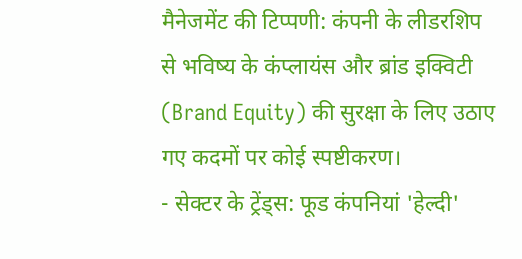मैनेजमेंट की टिप्पणी: कंपनी के लीडरशिप से भविष्य के कंप्लायंस और ब्रांड इक्विटी (Brand Equity) की सुरक्षा के लिए उठाए गए कदमों पर कोई स्पष्टीकरण।
- सेक्टर के ट्रेंड्स: फूड कंपनियां 'हेल्दी'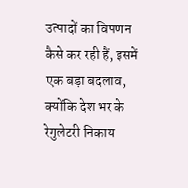उत्पादों का विपणन कैसे कर रही हैं, इसमें एक बड़ा बदलाव, क्योंकि देश भर के रेगुलेटरी निकाय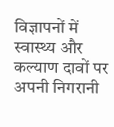विज्ञापनों में स्वास्थ्य और कल्याण दावों पर अपनी निगरानी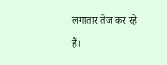लगातार तेज कर रहे हैं।